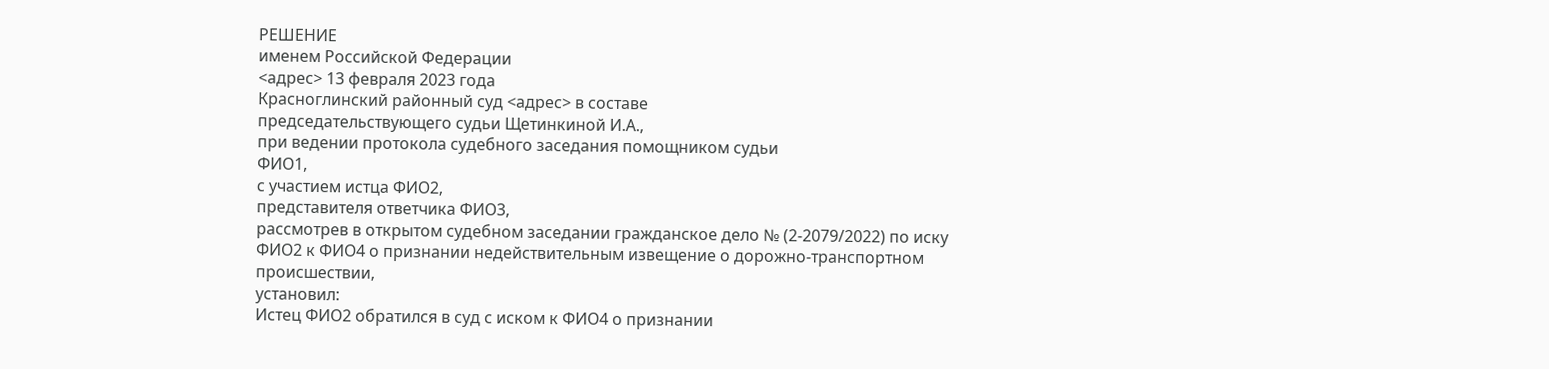РЕШЕНИЕ
именем Российской Федерации
<адрес> 13 февраля 2023 года
Красноглинский районный суд <адрес> в составе
председательствующего судьи Щетинкиной И.А.,
при ведении протокола судебного заседания помощником судьи
ФИО1,
с участием истца ФИО2,
представителя ответчика ФИО3,
рассмотрев в открытом судебном заседании гражданское дело № (2-2079/2022) по иску ФИО2 к ФИО4 о признании недействительным извещение о дорожно-транспортном происшествии,
установил:
Истец ФИО2 обратился в суд с иском к ФИО4 о признании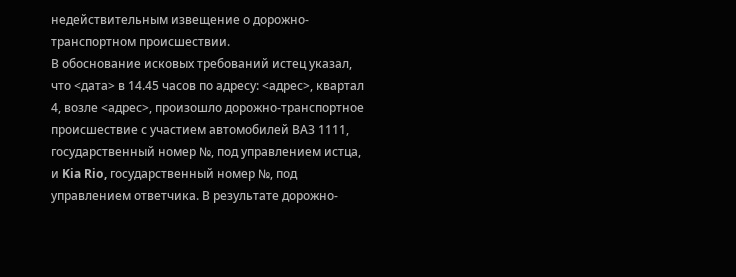недействительным извещение о дорожно-транспортном происшествии.
В обоснование исковых требований истец указал, что <дата> в 14.45 часов по адресу: <адрес>, квартал 4, возле <адрес>, произошло дорожно-транспортное происшествие с участием автомобилей ВАЗ 1111, государственный номер №, под управлением истца, и Kia Rio, государственный номер №, под управлением ответчика. В результате дорожно-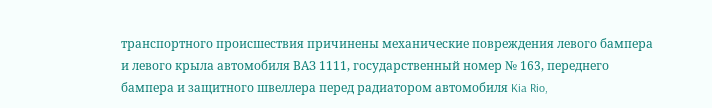транспортного происшествия причинены механические повреждения левого бампера и левого крыла автомобиля ВАЗ 1111, государственный номер № 163, переднего бампера и защитного швеллера перед радиатором автомобиля Kia Rio,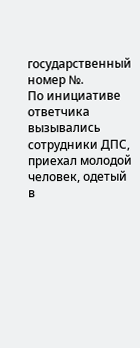государственный номер №.
По инициативе ответчика вызывались сотрудники ДПС, приехал молодой человек, одетый в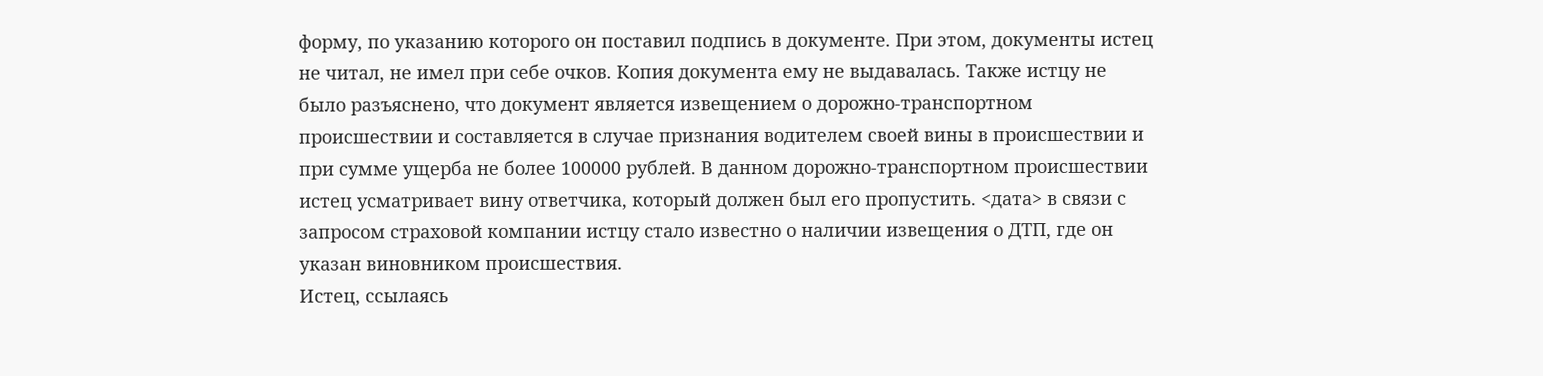форму, по указанию которого он поставил подпись в документе. При этом, документы истец не читал, не имел при себе очков. Копия документа ему не выдавалась. Также истцу не было разъяснено, что документ является извещением о дорожно-транспортном происшествии и составляется в случае признания водителем своей вины в происшествии и при сумме ущерба не более 100000 рублей. В данном дорожно-транспортном происшествии истец усматривает вину ответчика, который должен был его пропустить. <дата> в связи с запросом страховой компании истцу стало известно о наличии извещения о ДТП, где он указан виновником происшествия.
Истец, ссылаясь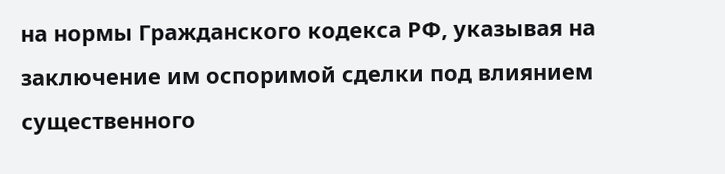на нормы Гражданского кодекса РФ, указывая на заключение им оспоримой сделки под влиянием существенного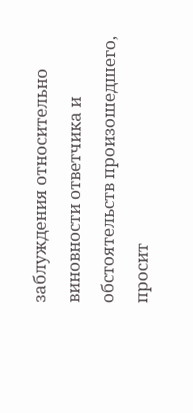заблуждения относительно виновности ответчика и обстоятельств произошедшего, просит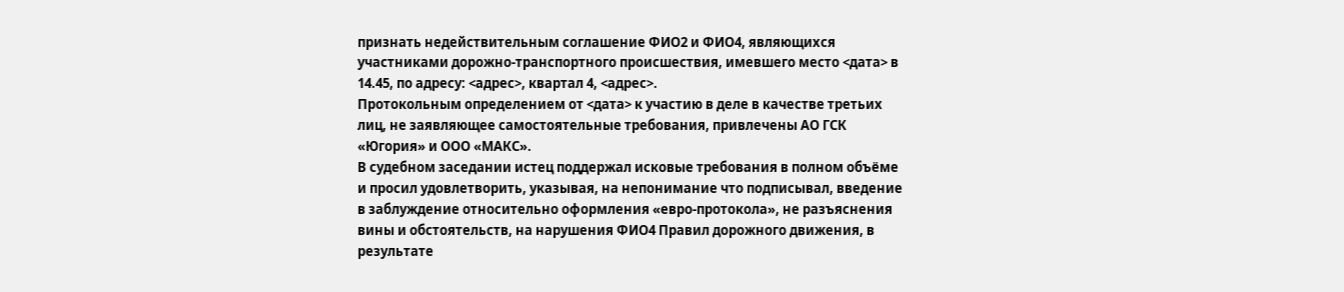признать недействительным соглашение ФИО2 и ФИО4, являющихся участниками дорожно-транспортного происшествия, имевшего место <дата> в 14.45, по адресу: <адрес>, квартал 4, <адрес>.
Протокольным определением от <дата> к участию в деле в качестве третьих лиц, не заявляющее самостоятельные требования, привлечены АО ГСК «Югория» и ООО «МАКС».
В судебном заседании истец поддержал исковые требования в полном объёме и просил удовлетворить, указывая, на непонимание что подписывал, введение в заблуждение относительно оформления «евро-протокола», не разъяснения вины и обстоятельств, на нарушения ФИО4 Правил дорожного движения, в результате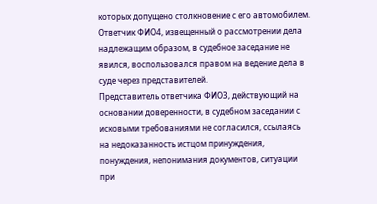которых допущено столкновение с его автомобилем.
Ответчик ФИО4, извещенный о рассмотрении дела надлежащим образом, в судебное заседание не явился, воспользовался правом на ведение дела в суде через представителей.
Представитель ответчика ФИО3, действующий на основании доверенности, в судебном заседании с исковыми требованиями не согласился, ссылаясь на недоказанность истцом принуждения, понуждения, непонимания документов, ситуации при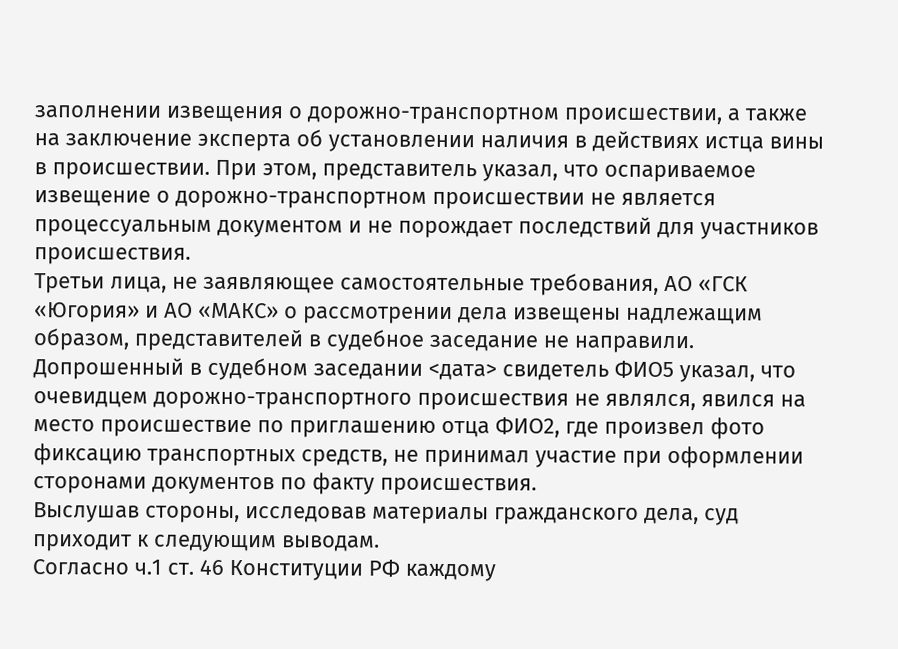заполнении извещения о дорожно-транспортном происшествии, а также на заключение эксперта об установлении наличия в действиях истца вины в происшествии. При этом, представитель указал, что оспариваемое извещение о дорожно-транспортном происшествии не является процессуальным документом и не порождает последствий для участников происшествия.
Третьи лица, не заявляющее самостоятельные требования, АО «ГСК «Югория» и АО «МАКС» о рассмотрении дела извещены надлежащим образом, представителей в судебное заседание не направили.
Допрошенный в судебном заседании <дата> свидетель ФИО5 указал, что очевидцем дорожно-транспортного происшествия не являлся, явился на место происшествие по приглашению отца ФИО2, где произвел фото фиксацию транспортных средств, не принимал участие при оформлении сторонами документов по факту происшествия.
Выслушав стороны, исследовав материалы гражданского дела, суд приходит к следующим выводам.
Согласно ч.1 ст. 46 Конституции РФ каждому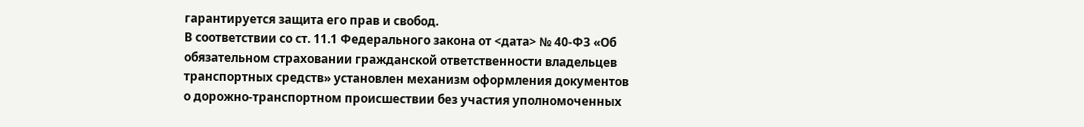гарантируется защита его прав и свобод.
В соответствии со ст. 11.1 Федерального закона от <дата> № 40-ФЗ «Об обязательном страховании гражданской ответственности владельцев транспортных средств» установлен механизм оформления документов о дорожно-транспортном происшествии без участия уполномоченных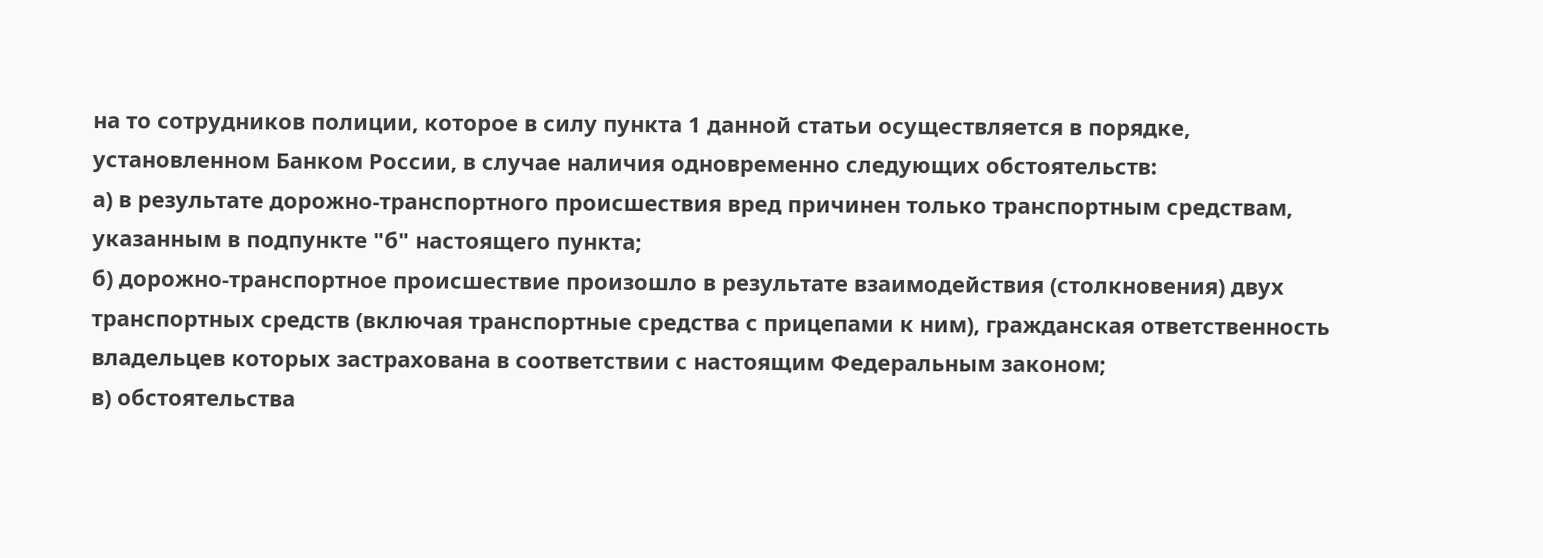на то сотрудников полиции, которое в силу пункта 1 данной статьи осуществляется в порядке, установленном Банком России, в случае наличия одновременно следующих обстоятельств:
а) в результате дорожно-транспортного происшествия вред причинен только транспортным средствам, указанным в подпункте "б" настоящего пункта;
б) дорожно-транспортное происшествие произошло в результате взаимодействия (столкновения) двух транспортных средств (включая транспортные средства с прицепами к ним), гражданская ответственность владельцев которых застрахована в соответствии с настоящим Федеральным законом;
в) обстоятельства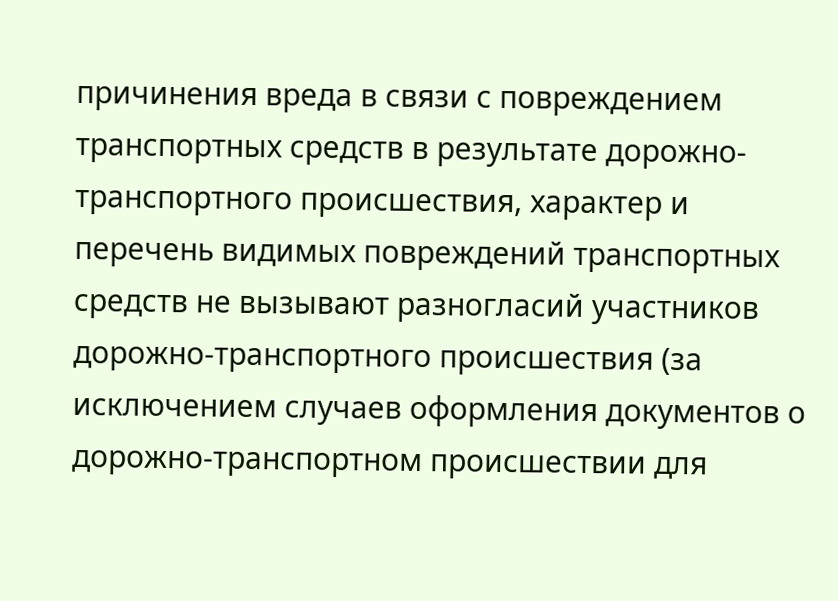причинения вреда в связи с повреждением транспортных средств в результате дорожно-транспортного происшествия, характер и перечень видимых повреждений транспортных средств не вызывают разногласий участников дорожно-транспортного происшествия (за исключением случаев оформления документов о дорожно-транспортном происшествии для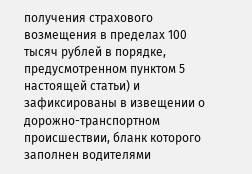получения страхового возмещения в пределах 100 тысяч рублей в порядке, предусмотренном пунктом 5 настоящей статьи) и зафиксированы в извещении о дорожно-транспортном происшествии, бланк которого заполнен водителями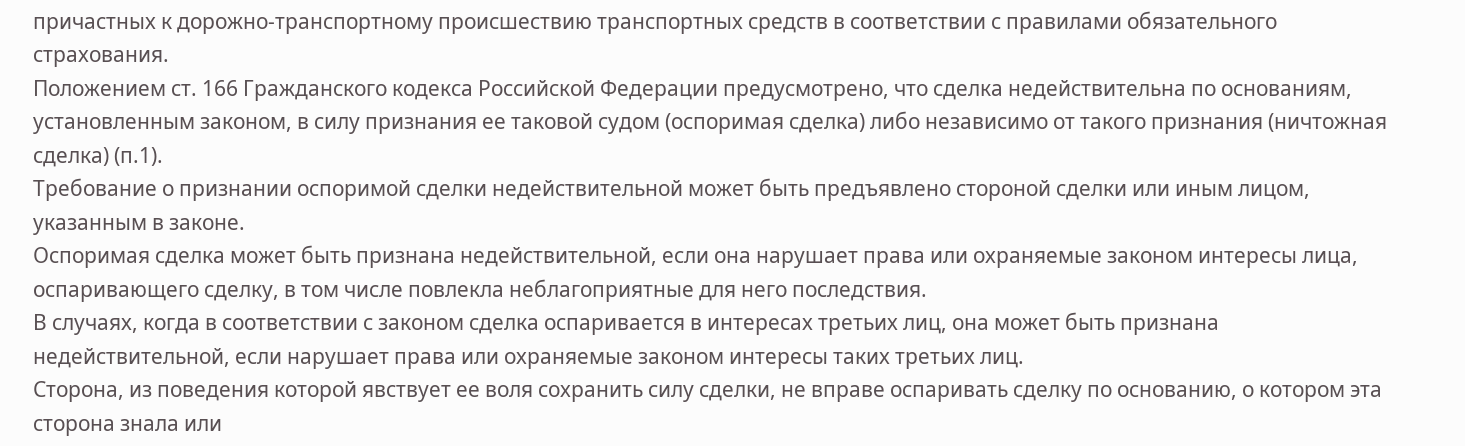причастных к дорожно-транспортному происшествию транспортных средств в соответствии с правилами обязательного страхования.
Положением ст. 166 Гражданского кодекса Российской Федерации предусмотрено, что сделка недействительна по основаниям, установленным законом, в силу признания ее таковой судом (оспоримая сделка) либо независимо от такого признания (ничтожная сделка) (п.1).
Требование о признании оспоримой сделки недействительной может быть предъявлено стороной сделки или иным лицом, указанным в законе.
Оспоримая сделка может быть признана недействительной, если она нарушает права или охраняемые законом интересы лица, оспаривающего сделку, в том числе повлекла неблагоприятные для него последствия.
В случаях, когда в соответствии с законом сделка оспаривается в интересах третьих лиц, она может быть признана недействительной, если нарушает права или охраняемые законом интересы таких третьих лиц.
Сторона, из поведения которой явствует ее воля сохранить силу сделки, не вправе оспаривать сделку по основанию, о котором эта сторона знала или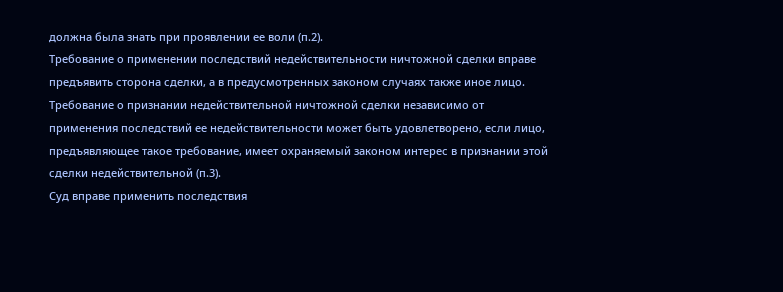должна была знать при проявлении ее воли (п.2).
Требование о применении последствий недействительности ничтожной сделки вправе предъявить сторона сделки, а в предусмотренных законом случаях также иное лицо.
Требование о признании недействительной ничтожной сделки независимо от применения последствий ее недействительности может быть удовлетворено, если лицо, предъявляющее такое требование, имеет охраняемый законом интерес в признании этой сделки недействительной (п.3).
Суд вправе применить последствия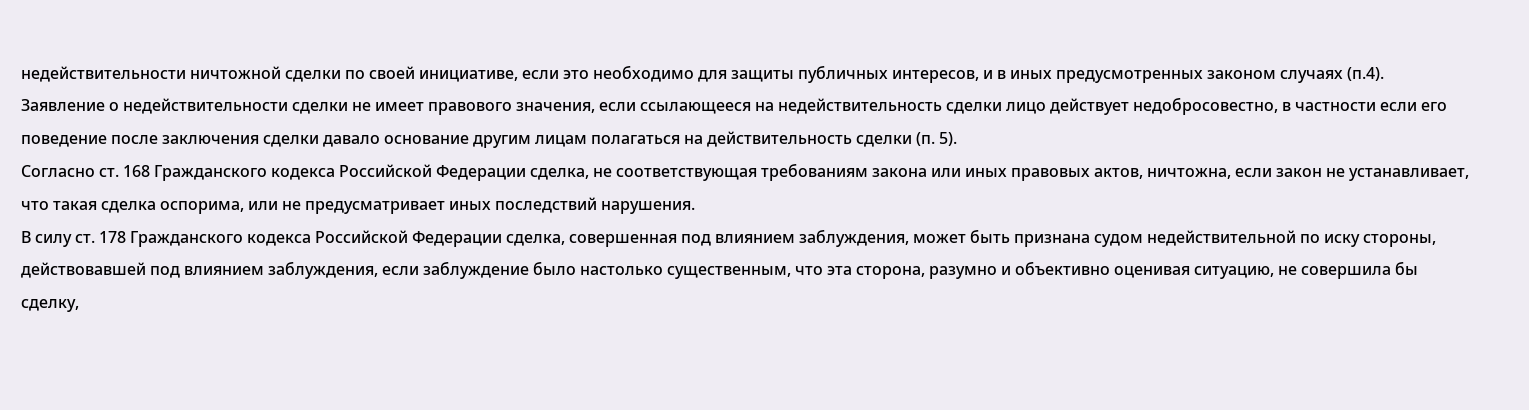недействительности ничтожной сделки по своей инициативе, если это необходимо для защиты публичных интересов, и в иных предусмотренных законом случаях (п.4).
Заявление о недействительности сделки не имеет правового значения, если ссылающееся на недействительность сделки лицо действует недобросовестно, в частности если его поведение после заключения сделки давало основание другим лицам полагаться на действительность сделки (п. 5).
Согласно ст. 168 Гражданского кодекса Российской Федерации сделка, не соответствующая требованиям закона или иных правовых актов, ничтожна, если закон не устанавливает, что такая сделка оспорима, или не предусматривает иных последствий нарушения.
В силу ст. 178 Гражданского кодекса Российской Федерации сделка, совершенная под влиянием заблуждения, может быть признана судом недействительной по иску стороны, действовавшей под влиянием заблуждения, если заблуждение было настолько существенным, что эта сторона, разумно и объективно оценивая ситуацию, не совершила бы сделку,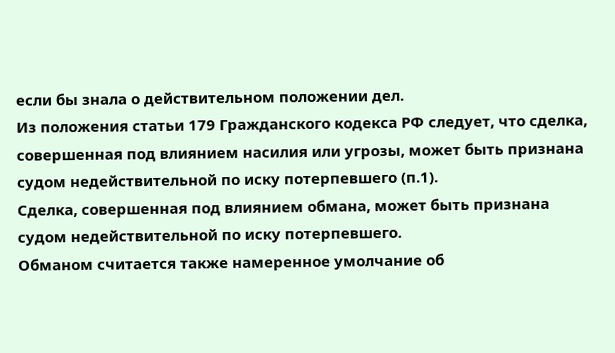если бы знала о действительном положении дел.
Из положения статьи 179 Гражданского кодекса РФ следует, что сделка, совершенная под влиянием насилия или угрозы, может быть признана судом недействительной по иску потерпевшего (п.1).
Сделка, совершенная под влиянием обмана, может быть признана судом недействительной по иску потерпевшего.
Обманом считается также намеренное умолчание об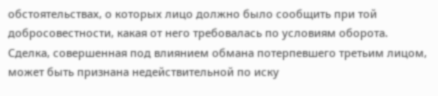обстоятельствах, о которых лицо должно было сообщить при той добросовестности, какая от него требовалась по условиям оборота.
Сделка, совершенная под влиянием обмана потерпевшего третьим лицом, может быть признана недействительной по иску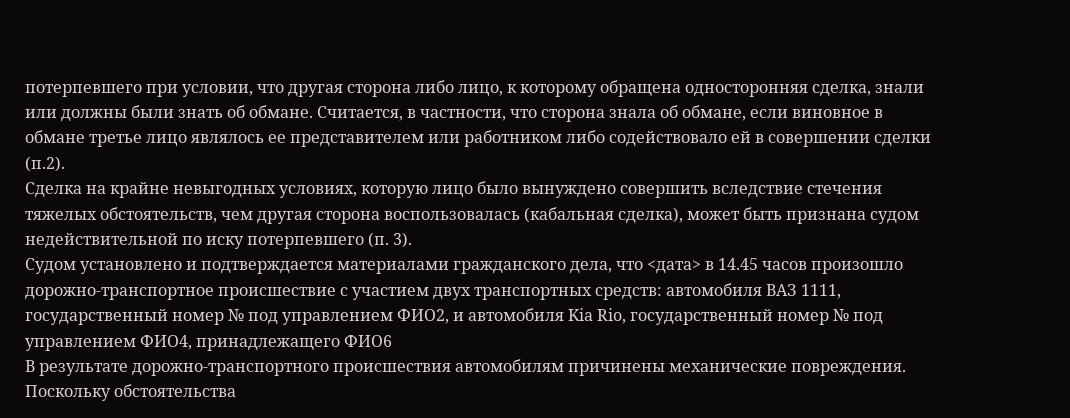потерпевшего при условии, что другая сторона либо лицо, к которому обращена односторонняя сделка, знали или должны были знать об обмане. Считается, в частности, что сторона знала об обмане, если виновное в обмане третье лицо являлось ее представителем или работником либо содействовало ей в совершении сделки (п.2).
Сделка на крайне невыгодных условиях, которую лицо было вынуждено совершить вследствие стечения тяжелых обстоятельств, чем другая сторона воспользовалась (кабальная сделка), может быть признана судом недействительной по иску потерпевшего (п. 3).
Судом установлено и подтверждается материалами гражданского дела, что <дата> в 14.45 часов произошло дорожно-транспортное происшествие с участием двух транспортных средств: автомобиля ВАЗ 1111, государственный номер № под управлением ФИО2, и автомобиля Kia Rio, государственный номер № под управлением ФИО4, принадлежащего ФИО6
В результате дорожно-транспортного происшествия автомобилям причинены механические повреждения.
Поскольку обстоятельства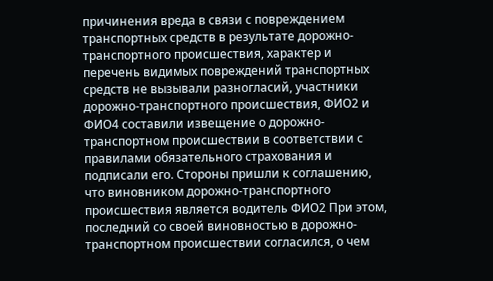причинения вреда в связи с повреждением транспортных средств в результате дорожно-транспортного происшествия, характер и перечень видимых повреждений транспортных средств не вызывали разногласий, участники дорожно-транспортного происшествия, ФИО2 и ФИО4 составили извещение о дорожно-транспортном происшествии в соответствии с правилами обязательного страхования и подписали его. Стороны пришли к соглашению, что виновником дорожно-транспортного происшествия является водитель ФИО2 При этом, последний со своей виновностью в дорожно-транспортном происшествии согласился, о чем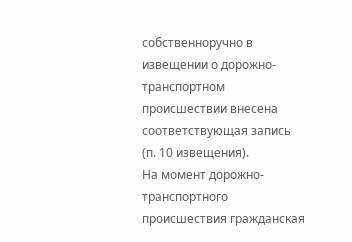собственноручно в извещении о дорожно-транспортном происшествии внесена соответствующая запись (п. 10 извещения).
На момент дорожно-транспортного происшествия гражданская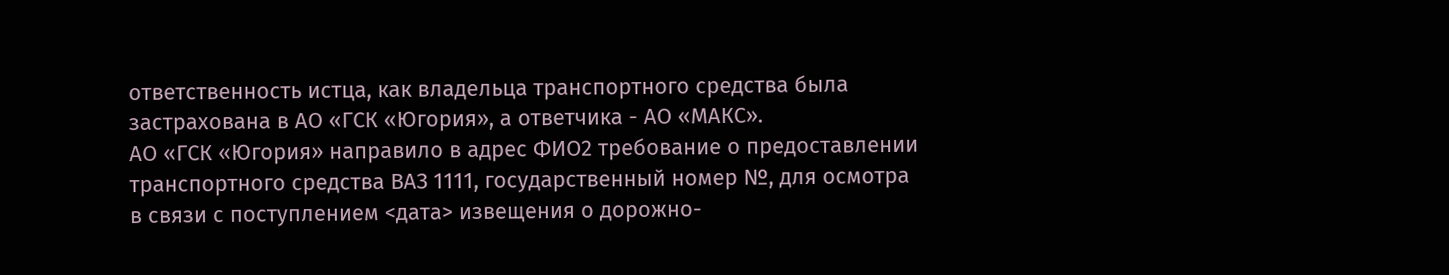ответственность истца, как владельца транспортного средства была застрахована в АО «ГСК «Югория», а ответчика - АО «МАКС».
АО «ГСК «Югория» направило в адрес ФИО2 требование о предоставлении транспортного средства ВАЗ 1111, государственный номер №, для осмотра в связи с поступлением <дата> извещения о дорожно-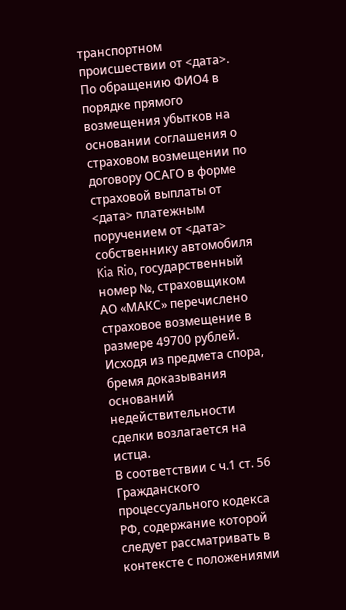транспортном происшествии от <дата>.
По обращению ФИО4 в порядке прямого возмещения убытков на основании соглашения о страховом возмещении по договору ОСАГО в форме страховой выплаты от <дата> платежным поручением от <дата> собственнику автомобиля Kia Rio, государственный номер №, страховщиком АО «МАКС» перечислено страховое возмещение в размере 49700 рублей.
Исходя из предмета спора, бремя доказывания оснований недействительности сделки возлагается на истца.
В соответствии с ч.1 ст. 56 Гражданского процессуального кодекса РФ, содержание которой следует рассматривать в контексте с положениями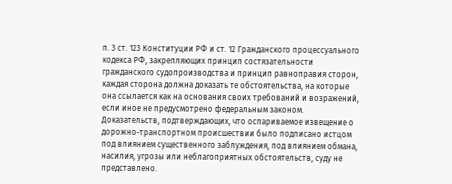п. 3 ст. 123 Конституции РФ и ст. 12 Гражданского процессуального кодекса РФ, закрепляющих принцип состязательности гражданского судопроизводства и принцип равноправия сторон, каждая сторона должна доказать те обстоятельства, на которые она ссылается как на основания своих требований и возражений, если иное не предусмотрено федеральным законом.
Доказательств, подтверждающих, что оспариваемое извещение о дорожно-транспортном происшествии было подписано истцом под влиянием существенного заблуждения, под влиянием обмана, насилия, угрозы или неблагоприятных обстоятельств, суду не представлено.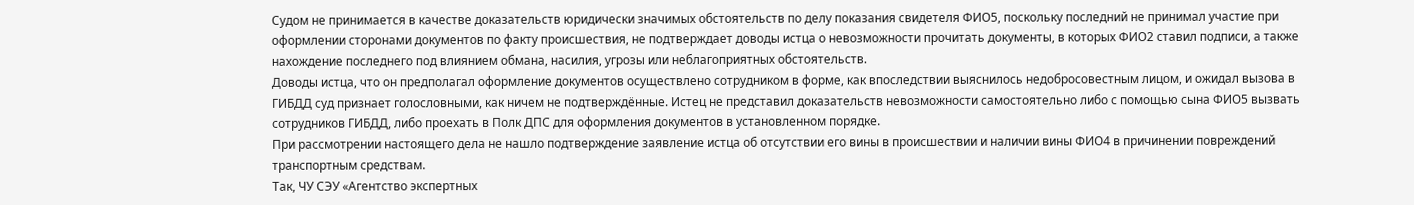Судом не принимается в качестве доказательств юридически значимых обстоятельств по делу показания свидетеля ФИО5, поскольку последний не принимал участие при оформлении сторонами документов по факту происшествия, не подтверждает доводы истца о невозможности прочитать документы, в которых ФИО2 ставил подписи, а также нахождение последнего под влиянием обмана, насилия, угрозы или неблагоприятных обстоятельств.
Доводы истца, что он предполагал оформление документов осуществлено сотрудником в форме, как впоследствии выяснилось недобросовестным лицом, и ожидал вызова в ГИБДД суд признает голословными, как ничем не подтверждённые. Истец не представил доказательств невозможности самостоятельно либо с помощью сына ФИО5 вызвать сотрудников ГИБДД, либо проехать в Полк ДПС для оформления документов в установленном порядке.
При рассмотрении настоящего дела не нашло подтверждение заявление истца об отсутствии его вины в происшествии и наличии вины ФИО4 в причинении повреждений транспортным средствам.
Так, ЧУ СЭУ «Агентство экспертных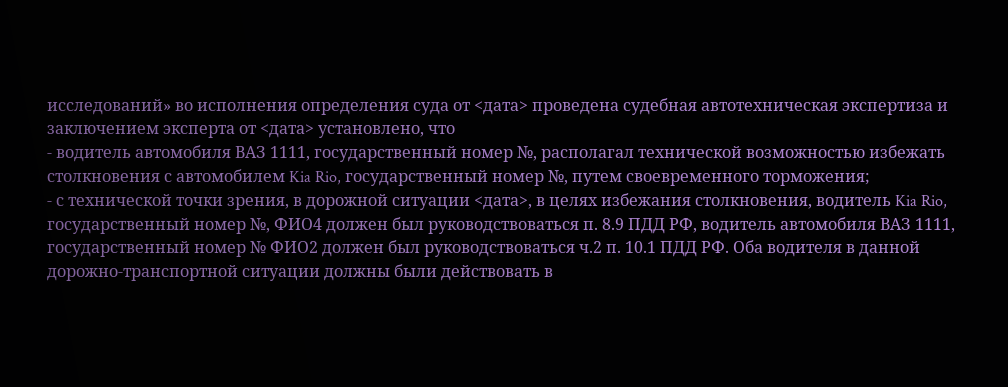исследований» во исполнения определения суда от <дата> проведена судебная автотехническая экспертиза и заключением эксперта от <дата> установлено, что
- водитель автомобиля ВАЗ 1111, государственный номер №, располагал технической возможностью избежать столкновения с автомобилем Kia Rio, государственный номер №, путем своевременного торможения;
- с технической точки зрения, в дорожной ситуации <дата>, в целях избежания столкновения, водитель Kia Rio, государственный номер №, ФИО4 должен был руководствоваться п. 8.9 ПДД РФ, водитель автомобиля ВАЗ 1111, государственный номер № ФИО2 должен был руководствоваться ч.2 п. 10.1 ПДД РФ. Оба водителя в данной дорожно-транспортной ситуации должны были действовать в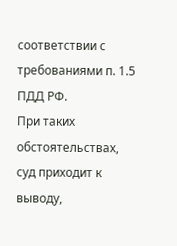соответствии с требованиями п. 1.5 ПДД РФ.
При таких обстоятельствах, суд приходит к выводу,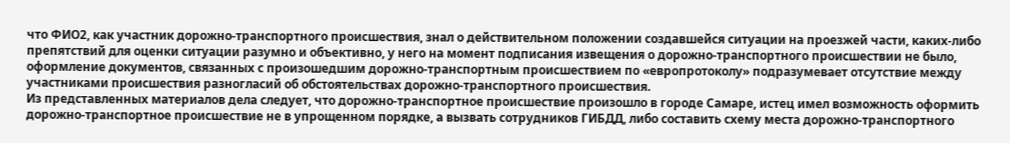что ФИО2, как участник дорожно-транспортного происшествия, знал о действительном положении создавшейся ситуации на проезжей части, каких-либо препятствий для оценки ситуации разумно и объективно, у него на момент подписания извещения о дорожно-транспортного происшествии не было, оформление документов, связанных с произошедшим дорожно-транспортным происшествием по «европротоколу» подразумевает отсутствие между участниками происшествия разногласий об обстоятельствах дорожно-транспортного происшествия.
Из представленных материалов дела следует, что дорожно-транспортное происшествие произошло в городе Самаре, истец имел возможность оформить дорожно-транспортное происшествие не в упрощенном порядке, а вызвать сотрудников ГИБДД, либо составить схему места дорожно-транспортного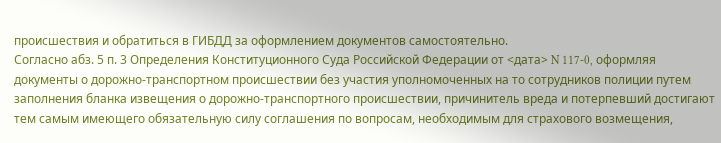происшествия и обратиться в ГИБДД за оформлением документов самостоятельно.
Согласно абз. 5 п. 3 Определения Конституционного Суда Российской Федерации от <дата> N 117-0, оформляя документы о дорожно-транспортном происшествии без участия уполномоченных на то сотрудников полиции путем заполнения бланка извещения о дорожно-транспортного происшествии, причинитель вреда и потерпевший достигают тем самым имеющего обязательную силу соглашения по вопросам, необходимым для страхового возмещения,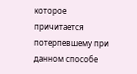которое причитается потерпевшему при данном способе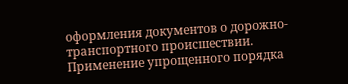оформления документов о дорожно-транспортного происшествии.
Применение упрощенного порядка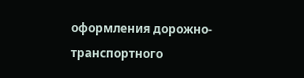оформления дорожно-транспортного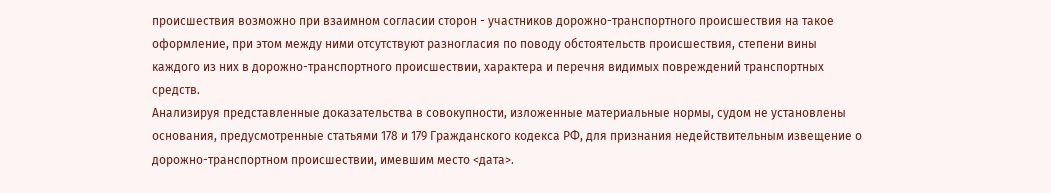происшествия возможно при взаимном согласии сторон - участников дорожно-транспортного происшествия на такое оформление, при этом между ними отсутствуют разногласия по поводу обстоятельств происшествия, степени вины каждого из них в дорожно-транспортного происшествии, характера и перечня видимых повреждений транспортных средств.
Анализируя представленные доказательства в совокупности, изложенные материальные нормы, судом не установлены основания, предусмотренные статьями 178 и 179 Гражданского кодекса РФ, для признания недействительным извещение о дорожно-транспортном происшествии, имевшим место <дата>.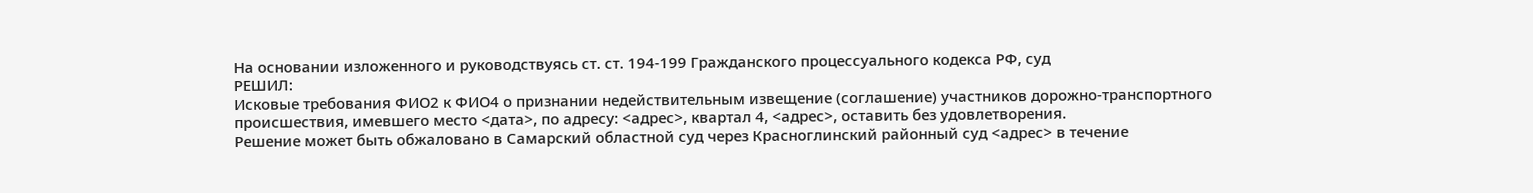На основании изложенного и руководствуясь ст. ст. 194-199 Гражданского процессуального кодекса РФ, суд
РЕШИЛ:
Исковые требования ФИО2 к ФИО4 о признании недействительным извещение (соглашение) участников дорожно-транспортного происшествия, имевшего место <дата>, по адресу: <адрес>, квартал 4, <адрес>, оставить без удовлетворения.
Решение может быть обжаловано в Самарский областной суд через Красноглинский районный суд <адрес> в течение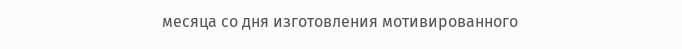месяца со дня изготовления мотивированного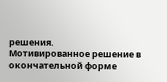решения.
Мотивированное решение в окончательной форме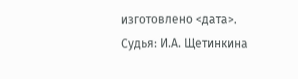изготовлено <дата>.
Судья: И.А. Щетинкина